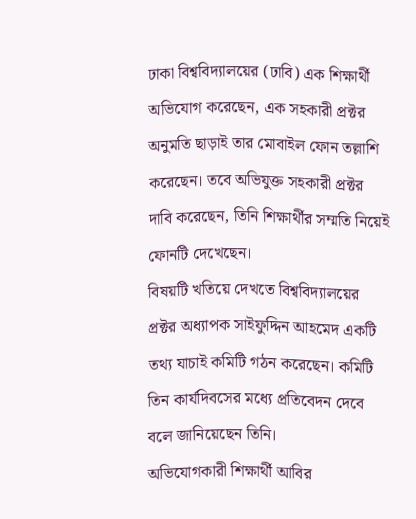ঢাকা বিশ্ববিদ্যালয়ের (ঢাবি) এক শিক্ষার্থী অভিযোগ করেছেন, এক সহকারী প্রক্টর অনুমতি ছাড়াই তার মোবাইল ফোন তল্লাশি করেছেন। তবে অভিযুক্ত সহকারী প্রক্টর দাবি করেছেন, তিনি শিক্ষার্থীর সম্মতি নিয়েই ফোনটি দেখেছেন।
বিষয়টি খতিয়ে দেখতে বিশ্ববিদ্যালয়ের প্রক্টর অধ্যাপক সাইফুদ্দিন আহমেদ একটি তথ্য যাচাই কমিটি গঠন করেছেন। কমিটি তিন কার্যদিবসের মধ্যে প্রতিবেদন দেবে বলে জানিয়েছেন তিনি।
অভিযোগকারী শিক্ষার্থী আবির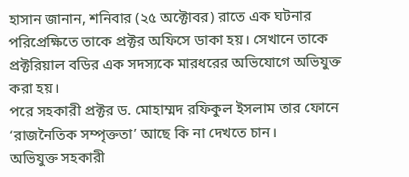হাসান জানান, শনিবার (২৫ অক্টোবর) রাতে এক ঘটনার পরিপ্রেক্ষিতে তাকে প্রক্টর অফিসে ডাকা হয়। সেখানে তাকে প্রক্টরিয়াল বডির এক সদস্যকে মারধরের অভিযোগে অভিযুক্ত করা হয়।
পরে সহকারী প্রক্টর ড. মোহাম্মদ রফিকুল ইসলাম তার ফোনে ‘রাজনৈতিক সম্পৃক্ততা’ আছে কি না দেখতে চান।
অভিযুক্ত সহকারী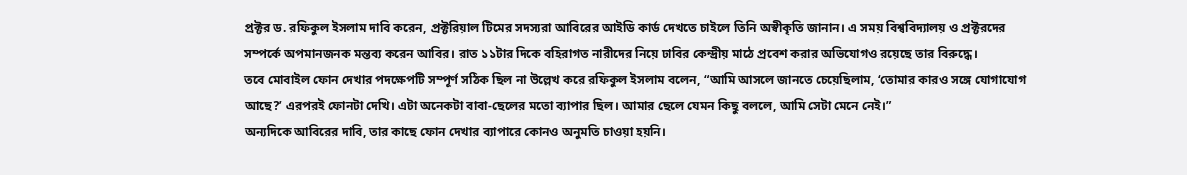প্রক্টর ড. রফিকুল ইসলাম দাবি করেন, প্রক্টরিয়াল টিমের সদস্যরা আবিরের আইডি কার্ড দেখতে চাইলে তিনি অস্বীকৃতি জানান। এ সময় বিশ্ববিদ্যালয় ও প্রক্টরদের সম্পর্কে অপমানজনক মন্তব্য করেন আবির। রাত ১১টার দিকে বহিরাগত নারীদের নিয়ে ঢাবির কেন্দ্রীয় মাঠে প্রবেশ করার অভিযোগও রয়েছে তার বিরুদ্ধে।
তবে মোবাইল ফোন দেখার পদক্ষেপটি সম্পূর্ণ সঠিক ছিল না উল্লেখ করে রফিকুল ইসলাম বলেন, “আমি আসলে জানতে চেয়েছিলাম, ‘তোমার কারও সঙ্গে যোগাযোগ আছে?’ এরপরই ফোনটা দেখি। এটা অনেকটা বাবা-ছেলের মতো ব্যাপার ছিল। আমার ছেলে যেমন কিছু বললে, আমি সেটা মেনে নেই।”
অন্যদিকে আবিরের দাবি, তার কাছে ফোন দেখার ব্যাপারে কোনও অনুমতি চাওয়া হয়নি।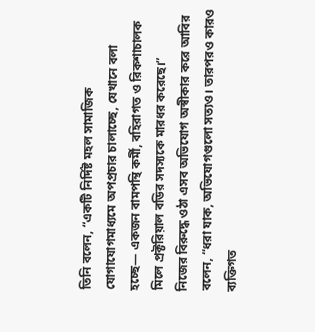তিনি বলেন, “একটি নির্দিষ্ট মহল সামাজিক যোগাযোগমাধ্যমে অপপ্রচার চালাচ্ছে, যেখানে বলা হচ্ছে— একজন বামপন্থি কর্মী, বহিরাগত ও রিকশাচালক মিলে প্রক্টরিয়াল বডির সদস্যকে মারধর করেছে।”
নিজের বিরুদ্ধে ওঠা এসব অভিযোগ অস্বীকার করে আবির বলেন, “ধরা যাক, অভিযোগগুলো সত্যও। তারপরও কারও ব্যক্তিগত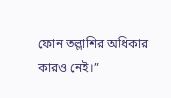ফোন তল্লাশির অধিকার কারও নেই।”